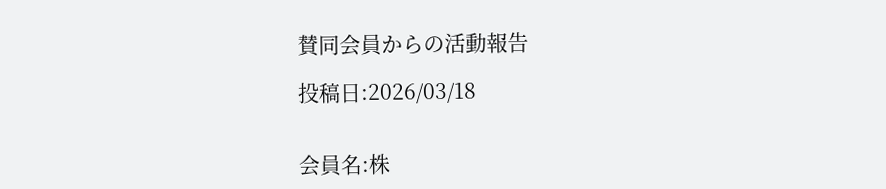賛同会員からの活動報告

投稿日:2026/03/18


会員名:株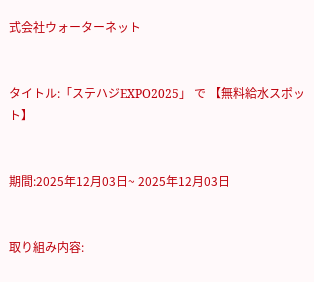式会社ウォーターネット


タイトル:「ステハジEXPO2025」 で 【無料給水スポット】


期間:2025年12月03日~ 2025年12月03日


取り組み内容: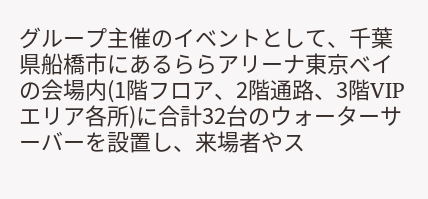グループ主催のイベントとして、千葉県船橋市にあるららアリーナ東京ベイの会場内(1階フロア、2階通路、3階VIPエリア各所)に合計32台のウォーターサーバーを設置し、来場者やス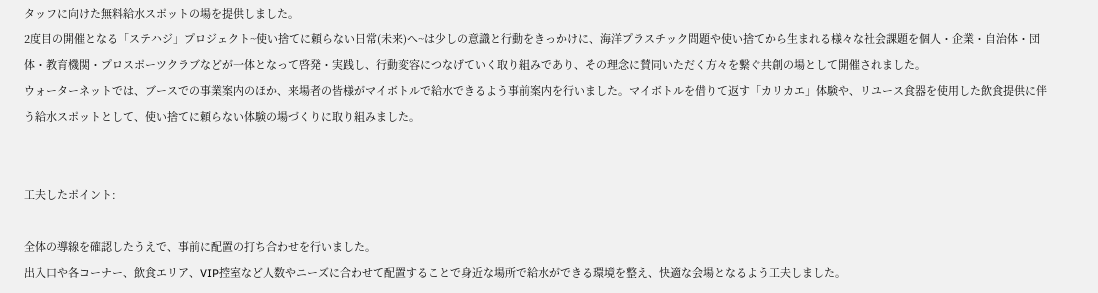タッフに向けた無料給水スポットの場を提供しました。
2度目の開催となる「ステハジ」プロジェクト~使い捨てに頼らない日常(未来)へ~は少しの意識と行動をきっかけに、海洋プラスチック問題や使い捨てから生まれる様々な社会課題を個人・企業・自治体・団体・教育機関・プロスポーツクラブなどが一体となって啓発・実践し、行動変容につなげていく取り組みであり、その理念に賛同いただく方々を繋ぐ共創の場として開催されました。
ウォーターネットでは、ブースでの事業案内のほか、来場者の皆様がマイボトルで給水できるよう事前案内を行いました。マイボトルを借りて返す「カリカエ」体験や、リユース食器を使用した飲食提供に伴う給水スポットとして、使い捨てに頼らない体験の場づくりに取り組みました。


工夫したポイント:

全体の導線を確認したうえで、事前に配置の打ち合わせを行いました。
出入口や各コーナー、飲食エリア、VIP控室など人数やニーズに合わせて配置することで身近な場所で給水ができる環境を整え、快適な会場となるよう工夫しました。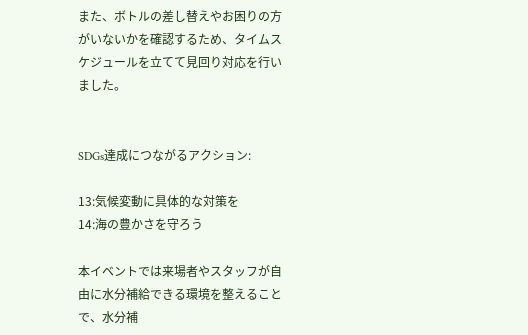また、ボトルの差し替えやお困りの方がいないかを確認するため、タイムスケジュールを立てて見回り対応を行いました。


SDGs達成につながるアクション:

13:気候変動に具体的な対策を
14:海の豊かさを守ろう

本イベントでは来場者やスタッフが自由に水分補給できる環境を整えることで、水分補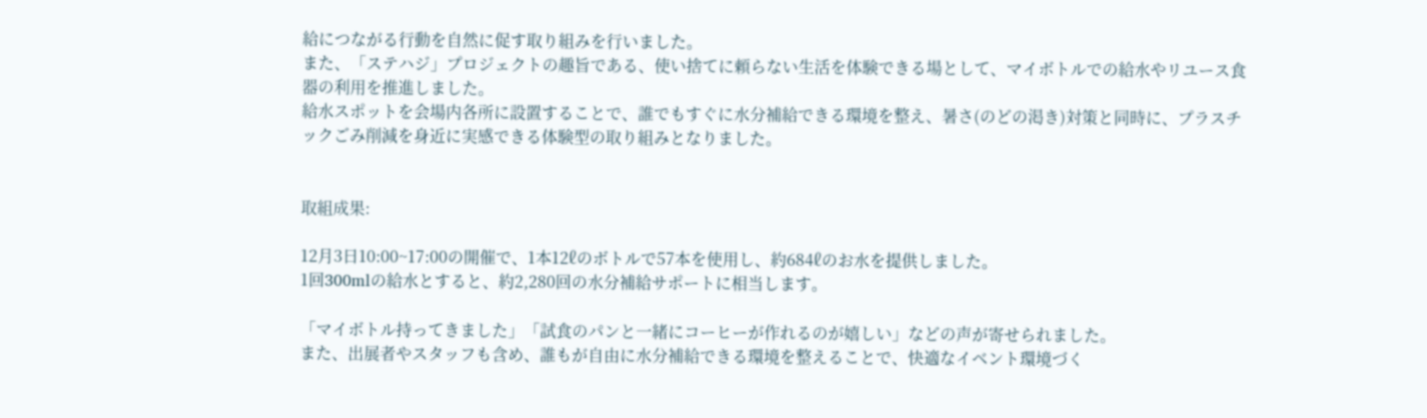給につながる行動を自然に促す取り組みを行いました。
また、「ステハジ」プロジェクトの趣旨である、使い捨てに頼らない生活を体験できる場として、マイボトルでの給水やリユース食器の利用を推進しました。
給水スポットを会場内各所に設置することで、誰でもすぐに水分補給できる環境を整え、暑さ(のどの渇き)対策と同時に、プラスチックごみ削減を身近に実感できる体験型の取り組みとなりました。


取組成果:

12月3日10:00~17:00の開催で、1本12ℓのボトルで57本を使用し、約684ℓのお水を提供しました。
1回300mlの給水とすると、約2,280回の水分補給サポートに相当します。

「マイボトル持ってきました」「試食のパンと一緒にコーヒーが作れるのが嬉しい」などの声が寄せられました。
また、出展者やスタッフも含め、誰もが自由に水分補給できる環境を整えることで、快適なイベント環境づく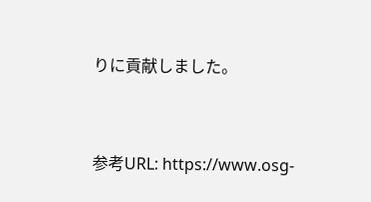りに貢献しました。


参考URL: https://www.osg-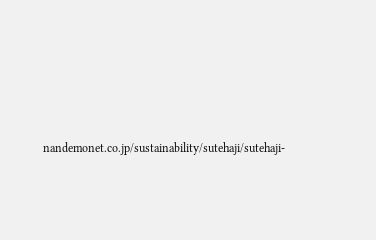nandemonet.co.jp/sustainability/sutehaji/sutehaji-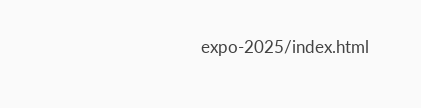expo-2025/index.html